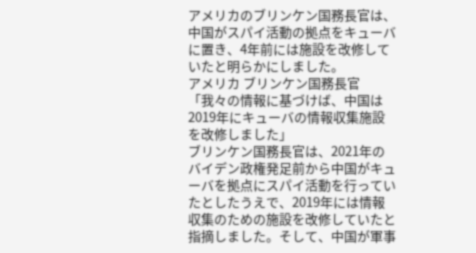アメリカのブリンケン国務長官は、中国がスパイ活動の拠点をキューバに置き、4年前には施設を改修していたと明らかにしました。
アメリカ ブリンケン国務長官
「我々の情報に基づけば、中国は2019年にキューバの情報収集施設を改修しました」
ブリンケン国務長官は、2021年のバイデン政権発足前から中国がキューバを拠点にスパイ活動を行っていたとしたうえで、2019年には情報収集のための施設を改修していたと指摘しました。そして、中国が軍事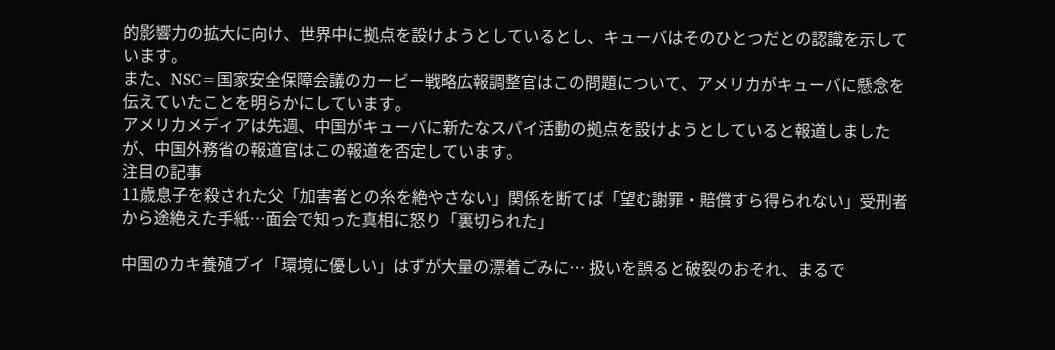的影響力の拡大に向け、世界中に拠点を設けようとしているとし、キューバはそのひとつだとの認識を示しています。
また、NSC=国家安全保障会議のカービー戦略広報調整官はこの問題について、アメリカがキューバに懸念を伝えていたことを明らかにしています。
アメリカメディアは先週、中国がキューバに新たなスパイ活動の拠点を設けようとしていると報道しましたが、中国外務省の報道官はこの報道を否定しています。
注目の記事
11歳息子を殺された父「加害者との糸を絶やさない」関係を断てば「望む謝罪・賠償すら得られない」受刑者から途絶えた手紙…面会で知った真相に怒り「裏切られた」

中国のカキ養殖ブイ「環境に優しい」はずが大量の漂着ごみに… 扱いを誤ると破裂のおそれ、まるで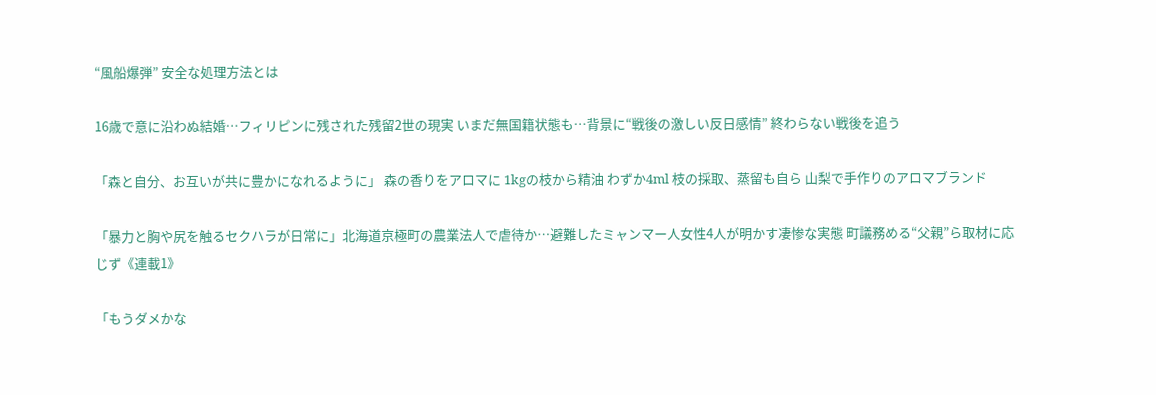“風船爆弾” 安全な処理方法とは

16歳で意に沿わぬ結婚…フィリピンに残された残留2世の現実 いまだ無国籍状態も…背景に“戦後の激しい反日感情” 終わらない戦後を追う

「森と自分、お互いが共に豊かになれるように」 森の香りをアロマに 1kgの枝から精油 わずか4ml 枝の採取、蒸留も自ら 山梨で手作りのアロマブランド

「暴力と胸や尻を触るセクハラが日常に」北海道京極町の農業法人で虐待か…避難したミャンマー人女性4人が明かす凄惨な実態 町議務める“父親”ら取材に応じず《連載1》

「もうダメかな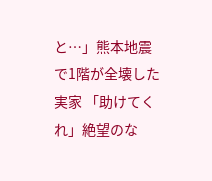と…」熊本地震で1階が全壊した実家 「助けてくれ」絶望のな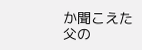か聞こえた父の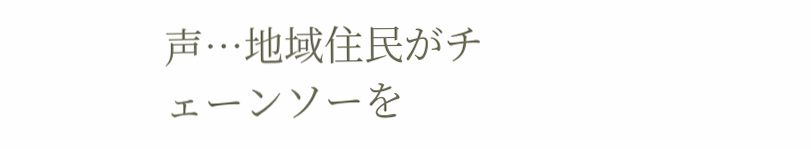声…地域住民がチェーンソーを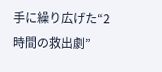手に繰り広げた“2時間の救出劇”